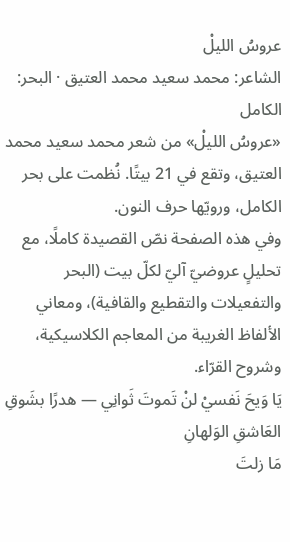عروسُ الليلْ
الشاعر: محمد سعيد محمد العتيق · البحر: الكامل
«عروسُ الليلْ» من شعر محمد سعيد محمد العتيق، وتقع في 21 بيتًا. نُظمت على بحر الكامل، ورويّها حرف النون.
وفي هذه الصفحة نصّ القصيدة كاملًا، مع تحليلٍ عروضيّ آليّ لكلّ بيت (البحر والتفعيلات والتقطيع والقافية)، ومعاني الألفاظ الغريبة من المعاجم الكلاسيكية، وشروح القرّاء.
يَا وَيحَ نَفسيْ لنْ تَموتَ ثَوانِي — هدرًا بشَوقِ العَاشقِ الوَلهانِ
مَا زلتَ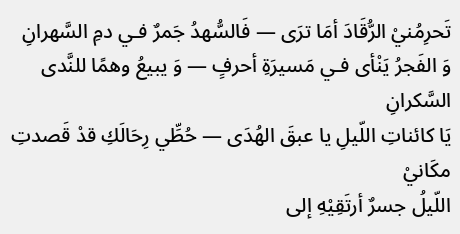تَحرِمُنيْ الرُّقَادَ أمَا ترَى — فَالسُّهدُ جَمرٌ فـي دمِ السَّهرانِ
وَ الفَجرُ يَنْأى فـي مَسيرَةِ أحرفٍ — وَ يبيعُ وهمًا للنَّدى السَّكرانِ
يَا كائناتِ اللّيلِ يا عبقَ الهُدَى — حُطِّي رِحَالَكِ قدْ قَصدتِ مكَانيْ
اللّيلُ جسرٌ أرتَقِيْهِ إلى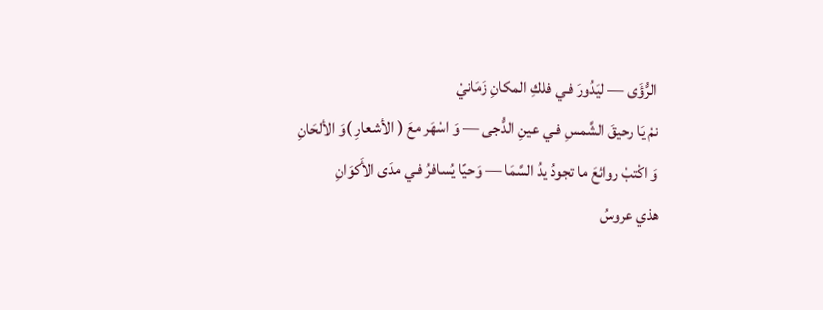الرُّؤَى — ليَدُورَ فـي فلكِ المكانِ زَمَانيْ
نمْ يَا رحيقَ الشَّمسِ فـي عينِ الدُّجى — وَ اسْهَر معَ ( الأشعارِ )وَ الألحَانِ
وَ اكْتبْ روائعَ ما تجودُ يدُ السَّمَا — وَحيًا يُسافرُ فـي مدَى الأَكوَانِ
هذي عروسُ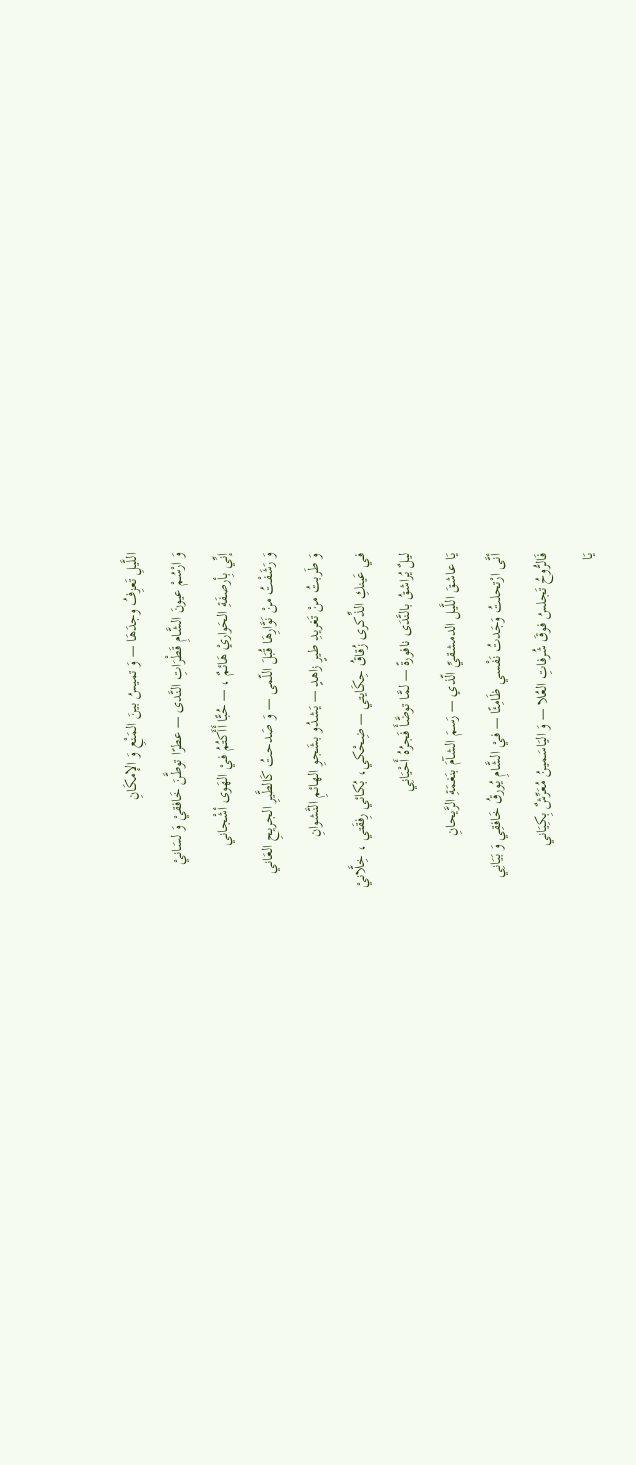اللَّيلِ تَعزِفُ وجدَهَا — وَ تميسُ بينَ المَنْعِ وَ الإمكَانِ
وَ ارْسُمْ عيونَ الشَّامِ قَطْرَاتِ النَّدى — عطرًا توطَّنَ خَافقيْ وَ لسَانيْ
إنِّي بِأرصفَةِ الحَواريْ هَائمٌ ، — حُبًّا أَأَكتُمُ فـيْ الهَوى أشْجاني
وَ رَشَفْتُ منْ نَوَّارِهَا قُبَلَ اللّمى — وَ صَدحتُ كَالطَّيرِ الجريحِ العَاني
وَ طَربتُ منْ تَغريدِ طيرٍ زاهدٍ — يَشدُو بشَجوِ الهائمِ النَّشوانِ
فـي عَينكِ الذِّكرى زُقاقُ حِكَايتي — ضِحْكي، بُكائي رِفقَتي ، خِلَّانيْ
ليلٌ يُراشقُ بالنَّدَى نافورةً — لمَّا توضَّأَ فَجرُهُ أَحْيَانِي
يَا عاشقَ اللَّيل الدمشقيِّ الّذي — رَسمَ الشآمَ بنَغمَةِ الرَّيحانِ
أنَّى ارْتحلتُ وَجَدتُ نَفْسي ظَامِئًا — فـيْ الشَّامِ يُورقُ خَافقِي وَ بَيَانِي
فَالرُّوحُ تَجلسُ فوقَ شُرفاتِ العُلا — وَ اليَاسَمينُ مُعَرِّشٌ بِكِيَاني
يَا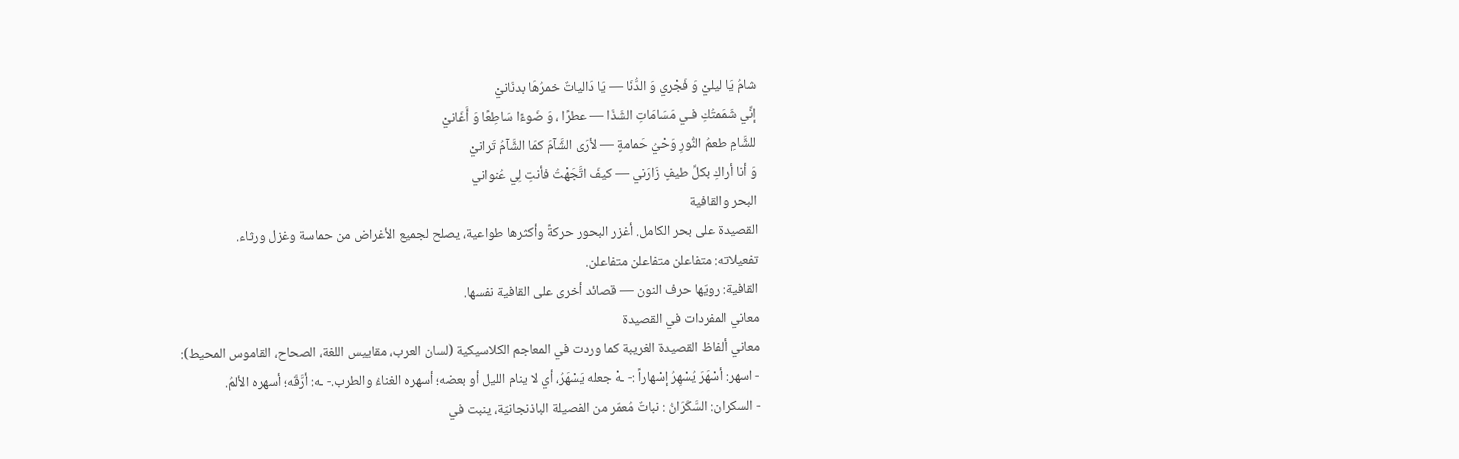شامُ يَا ليليْ وَ فَجْري وَ الدُّنَا — يَا دَالياتٌ خمرُهَا بدنَانيْ
إنِّي شَمَمتُكِ فـي مَسَامَاتِ الشَذَا — عطرًا ، وَ ضَوءًا سَاطِعًا وَ أَغَانيْ
للشَّامِ طعمُ النُّورِ وَحْيُ حَمامةٍ — لأرَى الشَّآمَ كمَا الشَّآمُ تَرانيْ
وَ أنا أراكِ بكلِّ طيفٍ زَارَني — كيفَ اتَّجَهْتُ فأنتِ لِي عُنواني
البحر والقافية
القصيدة على بحر الكامل. أغزر البحور حركةً وأكثرها طواعية، يصلح لجميع الأغراض من حماسة وغزل ورثاء.
تفعيلاته: متفاعلن متفاعلن متفاعلن.
القافية: رويّها حرف النون — قصائد أخرى على القافية نفسها.
معاني المفردات في القصيدة
معاني ألفاظ القصيدة الغريبة كما وردت في المعاجم الكلاسيكية (لسان العرب، مقاييس اللغة، الصحاح، القاموس المحيط):
- اسهر: أسْهَرَ يُسْهِرُ إسْهاراً :- ـهْ جعله يَسْهَرُ، أي لا ينام الليل أو بعضه؛ أسهره الغناءُ والطرب.- ـه: أرَّقَه؛ أسهره الألمُ.
- السكران: السَّكَرَانُ : نباتٌ مُعمّر من الفصيلة الباذنجانيّة، ينبت في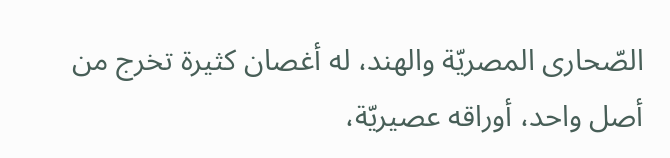الصّحارى المصريّة والهند، له أغصان كثيرة تخرج من أصل واحد، أوراقه عصيريّة،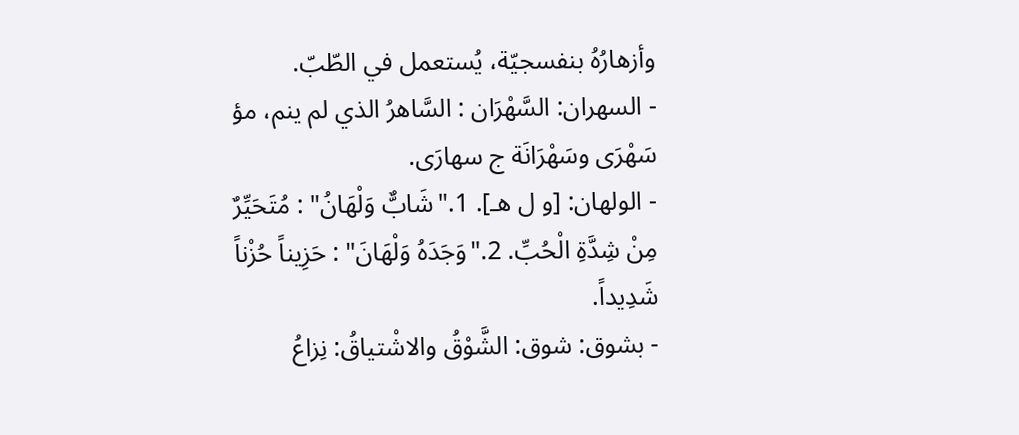وأزهارُهُ بنفسجيّة، يُستعمل في الطّبّ.
- السهران: السَّهْرَان : السَّاهرُ الذي لم ينم، مؤ سَهْرَى وسَهْرَانَة ج سهارَى.
- الولهان: [و ل هـ]. 1."شَابٌّ وَلْهَانُ" : مُتَحَيِّرٌ مِنْ شِدَّةِ الْحُبِّ. 2."وَجَدَهُ وَلْهَانَ" : حَزِيناً حُزْناً شَدِيداً.
- بشوق: شوق: الشَّوْقُ والاشْتياقُ: نِزاعُ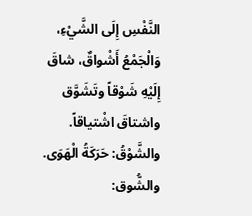النَّفْسِ إِلَى الشَّيْءِ، وَالْجَمْعُ أَشْواقٌ، شاقَ إِلَيْهِ شَوْقاً وتَشَوَّق واشتاقَ اشْتياقاً. والشَّوْقُ: حَرَكَةُ الْهَوَى. والشُّوق: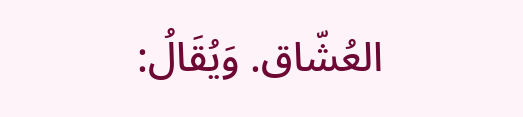العُشّاق. وَيُقَالُ: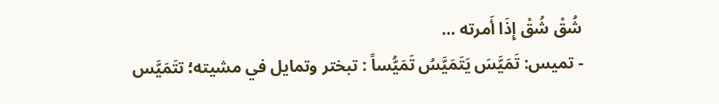شُقْ شُقْ إِذَا أَمرته …
- تميس: تَمَيَّسَ يَتَمَيَّسُ تَمَيُّساً : تبختر وتمايل في مشيته؛ تتَمَيَّس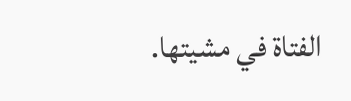الفتاة في مشيتها.